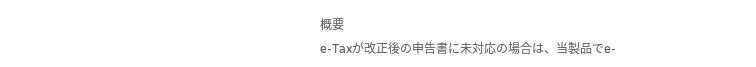概要
e-Taxが改正後の申告書に未対応の場合は、当製品でe-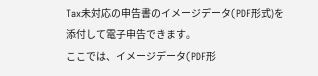Tax未対応の申告書のイメージデータ(PDF形式)を添付して電子申告できます。
ここでは、イメージデータ(PDF形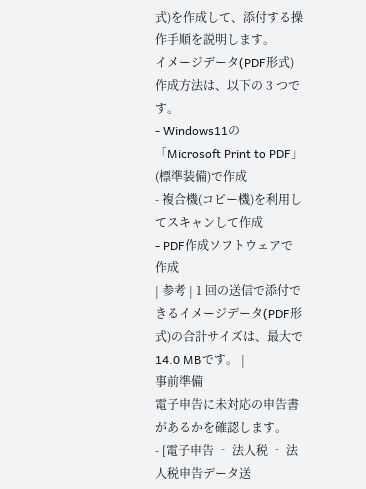式)を作成して、添付する操作手順を説明します。
イメージデータ(PDF形式)作成方法は、以下の 3 つです。
- Windows11の「Microsoft Print to PDF」(標準装備)で作成
- 複合機(コピー機)を利用してスキャンして作成
- PDF作成ソフトウェアで作成
| 参考 | 1 回の送信で添付できるイメージデータ(PDF形式)の合計サイズは、最大で 14.0 MBです。 |
事前準備
電子申告に未対応の申告書があるかを確認します。
- [電子申告 ‐ 法人税 ‐ 法人税申告データ送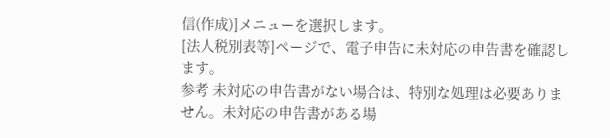信(作成)]メニューを選択します。
[法人税別表等]ページで、電子申告に未対応の申告書を確認します。
参考 未対応の申告書がない場合は、特別な処理は必要ありません。未対応の申告書がある場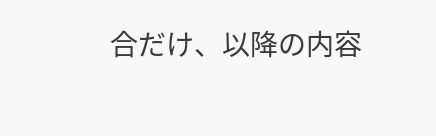合だけ、以降の内容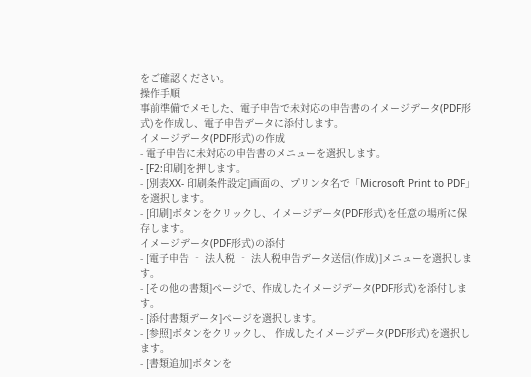をご確認ください。
操作手順
事前準備でメモした、電子申告で未対応の申告書のイメージデータ(PDF形式)を作成し、電子申告データに添付します。
イメージデータ(PDF形式)の作成
- 電子申告に未対応の申告書のメニューを選択します。
- [F2:印刷]を押します。
- [別表XX‐ 印刷条件設定]画面の、プリンタ名で「Microsoft Print to PDF」を選択します。
- [印刷]ボタンをクリックし、イメージデータ(PDF形式)を任意の場所に保存します。
イメージデータ(PDF形式)の添付
- [電子申告 ‐ 法人税 ‐ 法人税申告データ送信(作成)]メニューを選択します。
- [その他の書類]ページで、作成したイメージデータ(PDF形式)を添付します。
- [添付書類データ]ページを選択します。
- [参照]ボタンをクリックし、 作成したイメージデータ(PDF形式)を選択します。
- [書類追加]ボタンを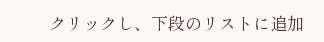クリックし、下段のリストに追加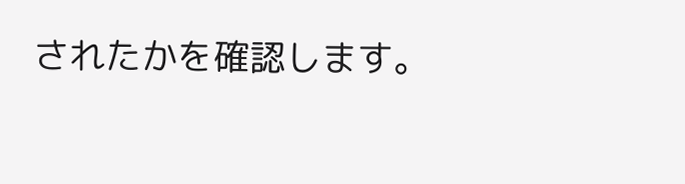されたかを確認します。